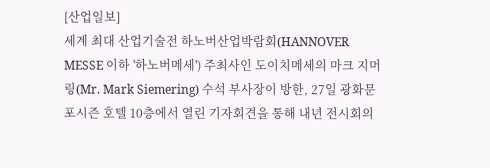[산업일보]
세계 최대 산업기술전 하노버산업박람회(HANNOVER MESSE 이하 '하노버메세') 주최사인 도이치메세의 마크 지머링(Mr. Mark Siemering) 수석 부사장이 방한, 27일 광화문 포시즌 호텔 10층에서 열린 기자회견을 통해 내년 전시회의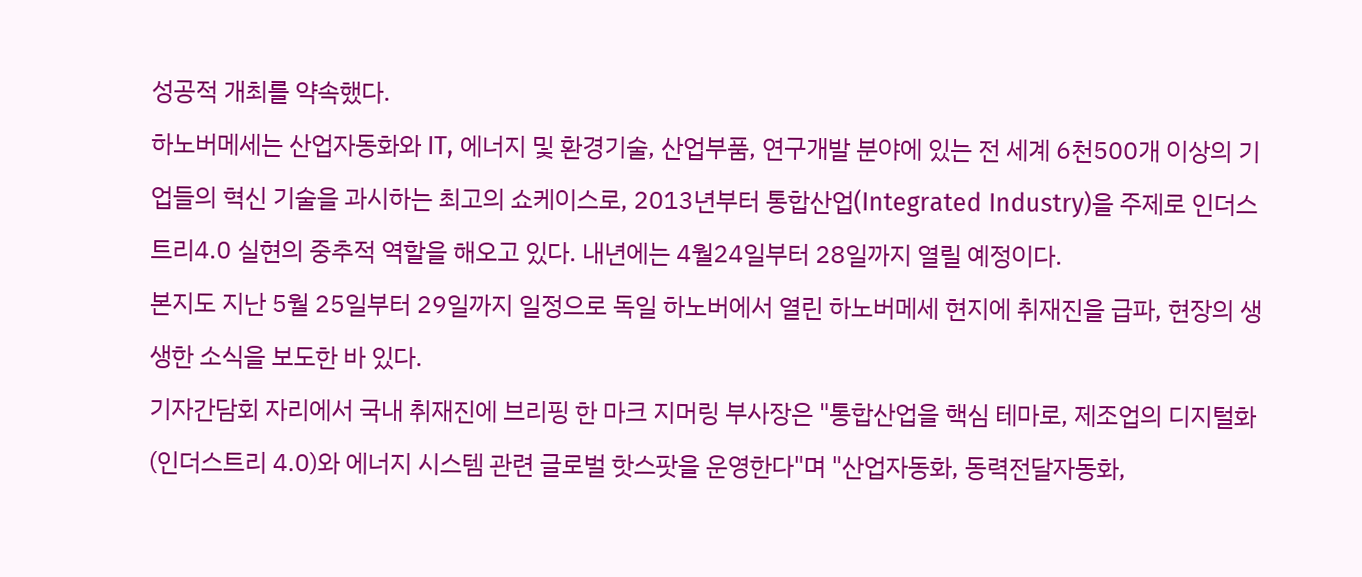성공적 개최를 약속했다.
하노버메세는 산업자동화와 IT, 에너지 및 환경기술, 산업부품, 연구개발 분야에 있는 전 세계 6천500개 이상의 기업들의 혁신 기술을 과시하는 최고의 쇼케이스로, 2013년부터 통합산업(Integrated Industry)을 주제로 인더스트리4.0 실현의 중추적 역할을 해오고 있다. 내년에는 4월24일부터 28일까지 열릴 예정이다.
본지도 지난 5월 25일부터 29일까지 일정으로 독일 하노버에서 열린 하노버메세 현지에 취재진을 급파, 현장의 생생한 소식을 보도한 바 있다.
기자간담회 자리에서 국내 취재진에 브리핑 한 마크 지머링 부사장은 "통합산업을 핵심 테마로, 제조업의 디지털화(인더스트리 4.0)와 에너지 시스템 관련 글로벌 핫스팟을 운영한다"며 "산업자동화, 동력전달자동화,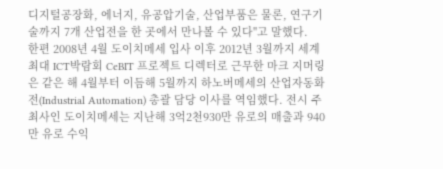디지털공장화, 에너지, 유공압기술, 산업부품은 물론, 연구기술까지 7개 산업전을 한 곳에서 만나볼 수 있다"고 말했다.
한편 2008년 4월 도이치메세 입사 이후 2012년 3월까지 세계 최대 ICT박람회 CeBIT 프로젝트 디렉터로 근무한 마크 지머링은 같은 해 4월부터 이듬해 5월까지 하노버메세의 산업자동화전(Industrial Automation) 총괄 담당 이사를 역임했다. 전시 주최사인 도이치메세는 지난해 3억2천930만 유로의 매출과 940만 유로 수익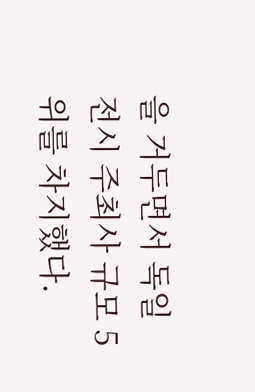을 거두면서 독일 전시 주최사 규모 5위를 차지했다.